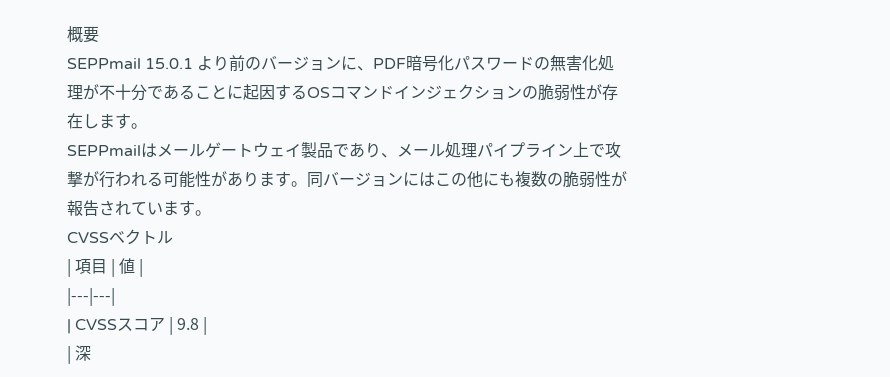概要
SEPPmail 15.0.1 より前のバージョンに、PDF暗号化パスワードの無害化処理が不十分であることに起因するOSコマンドインジェクションの脆弱性が存在します。
SEPPmailはメールゲートウェイ製品であり、メール処理パイプライン上で攻撃が行われる可能性があります。同バージョンにはこの他にも複数の脆弱性が報告されています。
CVSSベクトル
| 項目 | 値 |
|---|---|
| CVSSスコア | 9.8 |
| 深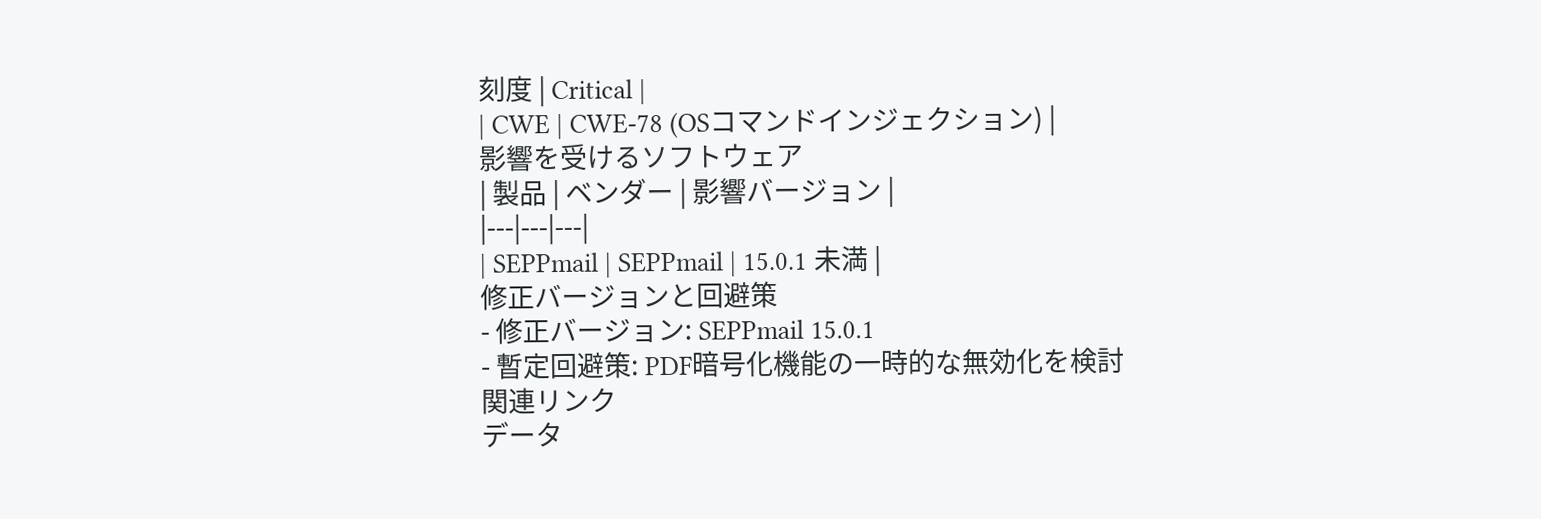刻度 | Critical |
| CWE | CWE-78 (OSコマンドインジェクション) |
影響を受けるソフトウェア
| 製品 | ベンダー | 影響バージョン |
|---|---|---|
| SEPPmail | SEPPmail | 15.0.1 未満 |
修正バージョンと回避策
- 修正バージョン: SEPPmail 15.0.1
- 暫定回避策: PDF暗号化機能の一時的な無効化を検討
関連リンク
データ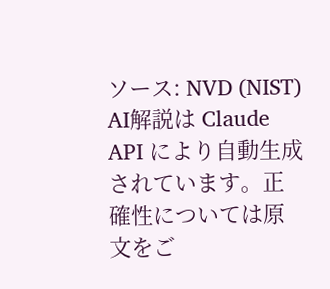ソース: NVD (NIST) AI解説は Claude API により自動生成されています。正確性については原文をご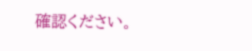確認ください。